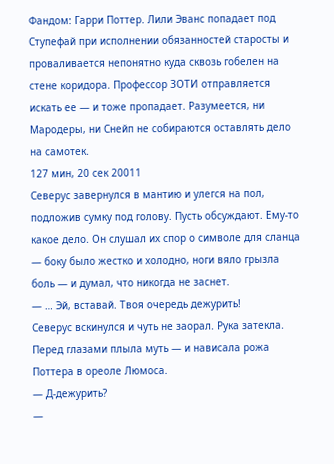Фандом: Гарри Поттер. Лили Эванс попадает под Ступефай при исполнении обязанностей старосты и проваливается непонятно куда сквозь гобелен на стене коридора. Профессор ЗОТИ отправляется искать ее — и тоже пропадает. Разумеется, ни Мародеры, ни Снейп не собираются оставлять дело на самотек.
127 мин, 20 сек 20011
Северус завернулся в мантию и улегся на пол, подложив сумку под голову. Пусть обсуждают. Ему-то какое дело. Он слушал их спор о символе для сланца — боку было жестко и холодно, ноги вяло грызла боль — и думал, что никогда не заснет.
— … Эй, вставай. Твоя очередь дежурить!
Северус вскинулся и чуть не заорал. Рука затекла. Перед глазами плыла муть — и нависала рожа Поттера в ореоле Люмоса.
— Д-дежурить?
—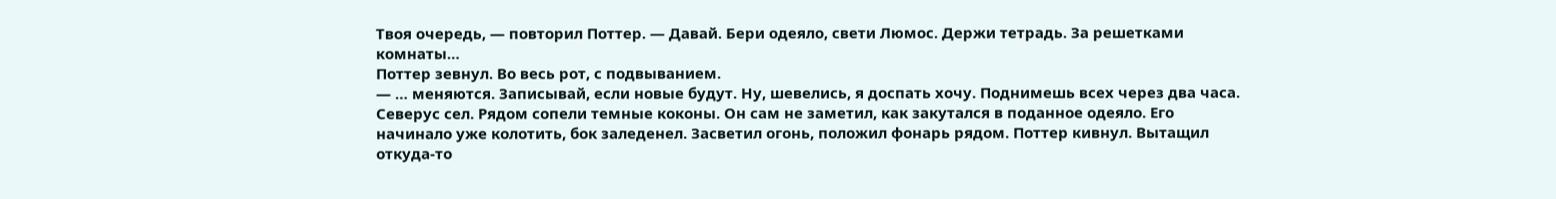Твоя очередь, — повторил Поттер. — Давай. Бери одеяло, свети Люмос. Держи тетрадь. За решетками комнаты…
Поттер зевнул. Во весь рот, с подвыванием.
— … меняются. Записывай, если новые будут. Ну, шевелись, я доспать хочу. Поднимешь всех через два часа.
Северус сел. Рядом сопели темные коконы. Он сам не заметил, как закутался в поданное одеяло. Его начинало уже колотить, бок заледенел. Засветил огонь, положил фонарь рядом. Поттер кивнул. Вытащил откуда-то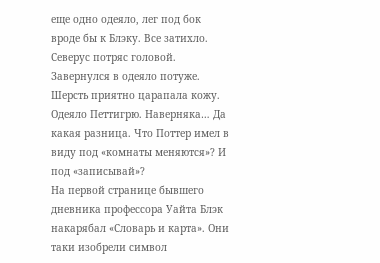еще одно одеяло, лег под бок вроде бы к Блэку. Все затихло.
Северус потряс головой. Завернулся в одеяло потуже. Шерсть приятно царапала кожу. Одеяло Петтигрю. Наверняка… Да какая разница. Что Поттер имел в виду под «комнаты меняются»? И под «записывай»?
На первой странице бывшего дневника профессора Уайта Блэк накарябал «Словарь и карта». Они таки изобрели символ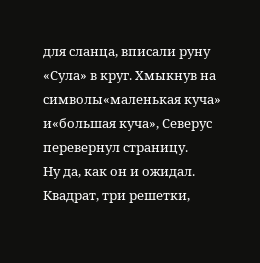для сланца, вписали руну «Сула» в круг. Хмыкнув на символы«маленькая куча» и«большая куча», Северус перевернул страницу.
Ну да, как он и ожидал. Квадрат, три решетки,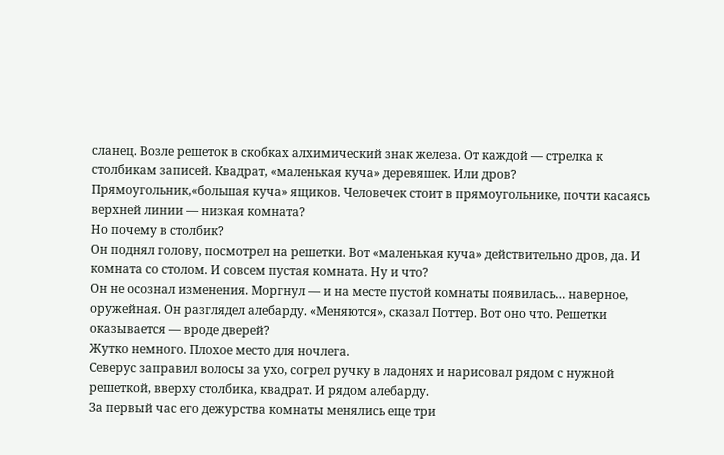сланец. Возле решеток в скобках алхимический знак железа. От каждой — стрелка к столбикам записей. Квадрат, «маленькая куча» деревяшек. Или дров? Прямоугольник,«большая куча» ящиков. Человечек стоит в прямоугольнике, почти касаясь верхней линии — низкая комната?
Но почему в столбик?
Он поднял голову, посмотрел на решетки. Вот «маленькая куча» действительно дров, да. И комната со столом. И совсем пустая комната. Ну и что?
Он не осознал изменения. Моргнул — и на месте пустой комнаты появилась… наверное, оружейная. Он разглядел алебарду. «Меняются», сказал Поттер. Вот оно что. Решетки оказывается — вроде дверей?
Жутко немного. Плохое место для ночлега.
Северус заправил волосы за ухо, согрел ручку в ладонях и нарисовал рядом с нужной решеткой, вверху столбика, квадрат. И рядом алебарду.
За первый час его дежурства комнаты менялись еще три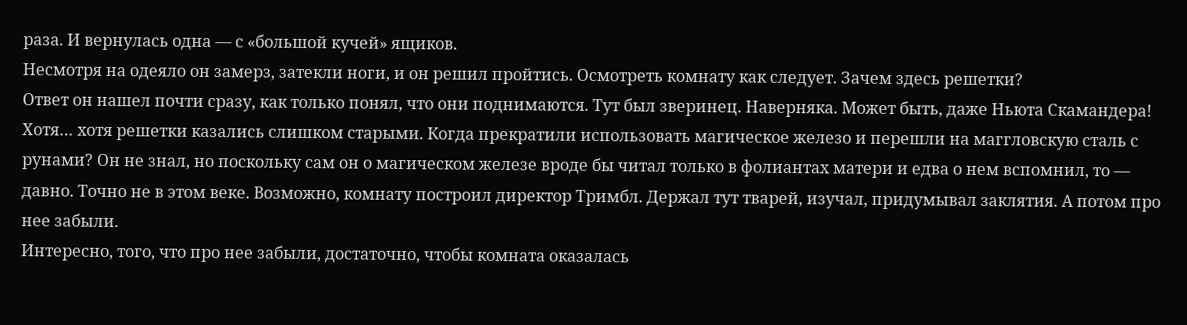раза. И вернулась одна — с «большой кучей» ящиков.
Несмотря на одеяло он замерз, затекли ноги, и он решил пройтись. Осмотреть комнату как следует. Зачем здесь решетки?
Ответ он нашел почти сразу, как только понял, что они поднимаются. Тут был зверинец. Наверняка. Может быть, даже Ньюта Скамандера! Хотя… хотя решетки казались слишком старыми. Когда прекратили использовать магическое железо и перешли на маггловскую сталь с рунами? Он не знал, но поскольку сам он о магическом железе вроде бы читал только в фолиантах матери и едва о нем вспомнил, то — давно. Точно не в этом веке. Возможно, комнату построил директор Тримбл. Держал тут тварей, изучал, придумывал заклятия. А потом про нее забыли.
Интересно, того, что про нее забыли, достаточно, чтобы комната оказалась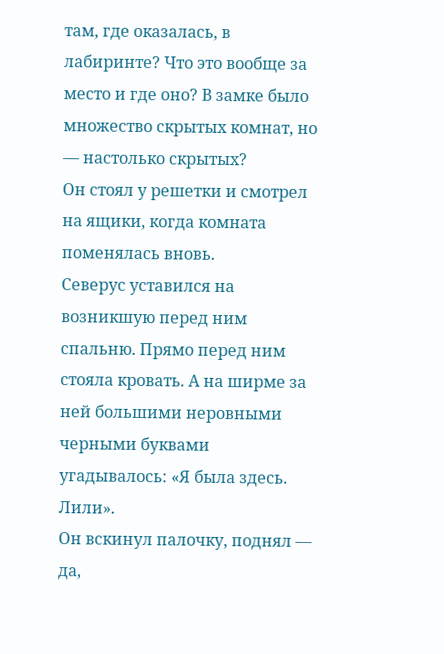там, где оказалась, в лабиринте? Что это вообще за место и где оно? В замке было множество скрытых комнат, но — настолько скрытых?
Он стоял у решетки и смотрел на ящики, когда комната поменялась вновь.
Северус уставился на возникшую перед ним спальню. Прямо перед ним стояла кровать. А на ширме за ней большими неровными черными буквами угадывалось: «Я была здесь. Лили».
Он вскинул палочку, поднял — да,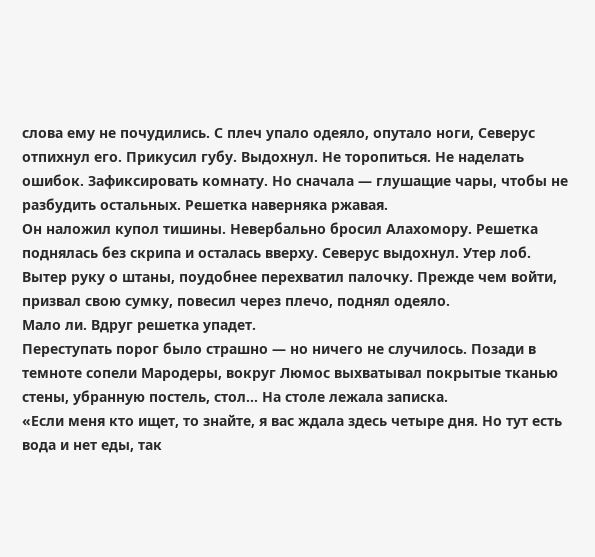слова ему не почудились. С плеч упало одеяло, опутало ноги, Северус отпихнул его. Прикусил губу. Выдохнул. Не торопиться. Не наделать ошибок. Зафиксировать комнату. Но сначала — глушащие чары, чтобы не разбудить остальных. Решетка наверняка ржавая.
Он наложил купол тишины. Невербально бросил Алахомору. Решетка поднялась без скрипа и осталась вверху. Северус выдохнул. Утер лоб. Вытер руку о штаны, поудобнее перехватил палочку. Прежде чем войти, призвал свою сумку, повесил через плечо, поднял одеяло.
Мало ли. Вдруг решетка упадет.
Переступать порог было страшно — но ничего не случилось. Позади в темноте сопели Мародеры, вокруг Люмос выхватывал покрытые тканью стены, убранную постель, стол… На столе лежала записка.
«Если меня кто ищет, то знайте, я вас ждала здесь четыре дня. Но тут есть вода и нет еды, так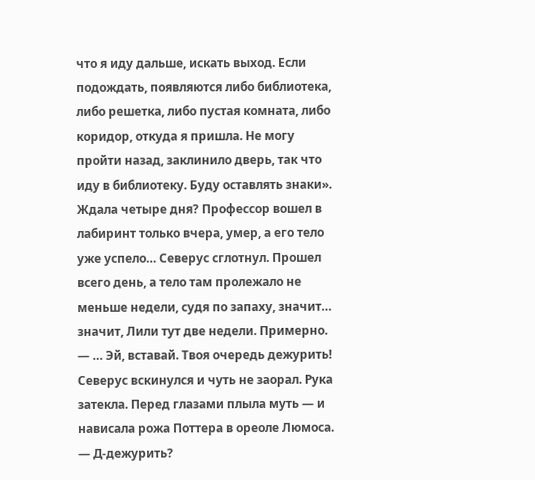что я иду дальше, искать выход. Если подождать, появляются либо библиотека, либо решетка, либо пустая комната, либо коридор, откуда я пришла. Не могу пройти назад, заклинило дверь, так что иду в библиотеку. Буду оставлять знаки».
Ждала четыре дня? Профессор вошел в лабиринт только вчера, умер, а его тело уже успело… Северус сглотнул. Прошел всего день, а тело там пролежало не меньше недели, судя по запаху, значит… значит, Лили тут две недели. Примерно.
— … Эй, вставай. Твоя очередь дежурить!
Северус вскинулся и чуть не заорал. Рука затекла. Перед глазами плыла муть — и нависала рожа Поттера в ореоле Люмоса.
— Д-дежурить?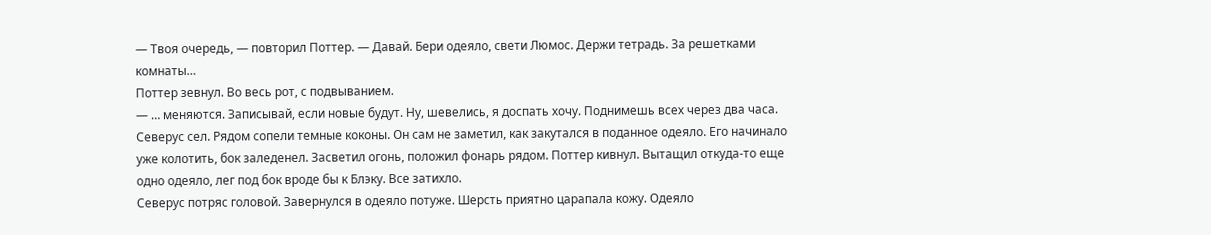— Твоя очередь, — повторил Поттер. — Давай. Бери одеяло, свети Люмос. Держи тетрадь. За решетками комнаты…
Поттер зевнул. Во весь рот, с подвыванием.
— … меняются. Записывай, если новые будут. Ну, шевелись, я доспать хочу. Поднимешь всех через два часа.
Северус сел. Рядом сопели темные коконы. Он сам не заметил, как закутался в поданное одеяло. Его начинало уже колотить, бок заледенел. Засветил огонь, положил фонарь рядом. Поттер кивнул. Вытащил откуда-то еще одно одеяло, лег под бок вроде бы к Блэку. Все затихло.
Северус потряс головой. Завернулся в одеяло потуже. Шерсть приятно царапала кожу. Одеяло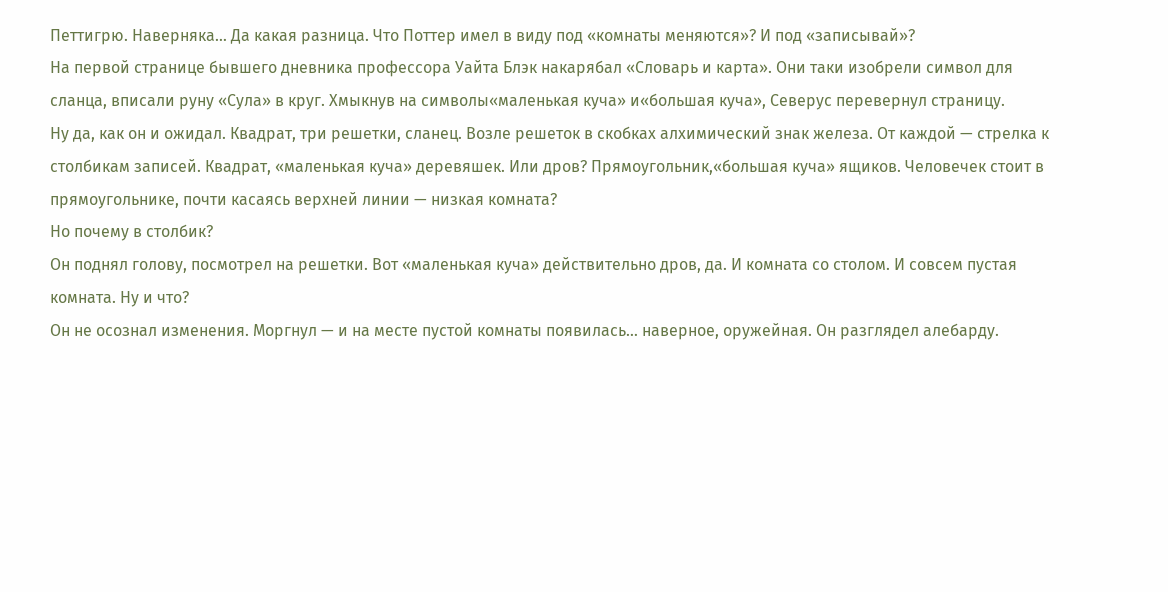Петтигрю. Наверняка… Да какая разница. Что Поттер имел в виду под «комнаты меняются»? И под «записывай»?
На первой странице бывшего дневника профессора Уайта Блэк накарябал «Словарь и карта». Они таки изобрели символ для сланца, вписали руну «Сула» в круг. Хмыкнув на символы«маленькая куча» и«большая куча», Северус перевернул страницу.
Ну да, как он и ожидал. Квадрат, три решетки, сланец. Возле решеток в скобках алхимический знак железа. От каждой — стрелка к столбикам записей. Квадрат, «маленькая куча» деревяшек. Или дров? Прямоугольник,«большая куча» ящиков. Человечек стоит в прямоугольнике, почти касаясь верхней линии — низкая комната?
Но почему в столбик?
Он поднял голову, посмотрел на решетки. Вот «маленькая куча» действительно дров, да. И комната со столом. И совсем пустая комната. Ну и что?
Он не осознал изменения. Моргнул — и на месте пустой комнаты появилась… наверное, оружейная. Он разглядел алебарду.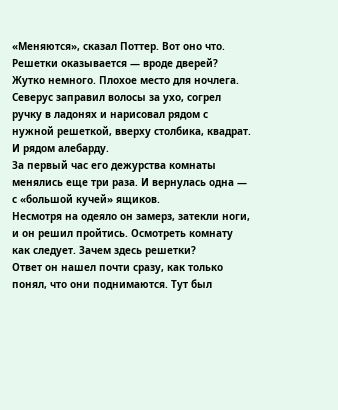«Меняются», сказал Поттер. Вот оно что. Решетки оказывается — вроде дверей?
Жутко немного. Плохое место для ночлега.
Северус заправил волосы за ухо, согрел ручку в ладонях и нарисовал рядом с нужной решеткой, вверху столбика, квадрат. И рядом алебарду.
За первый час его дежурства комнаты менялись еще три раза. И вернулась одна — с «большой кучей» ящиков.
Несмотря на одеяло он замерз, затекли ноги, и он решил пройтись. Осмотреть комнату как следует. Зачем здесь решетки?
Ответ он нашел почти сразу, как только понял, что они поднимаются. Тут был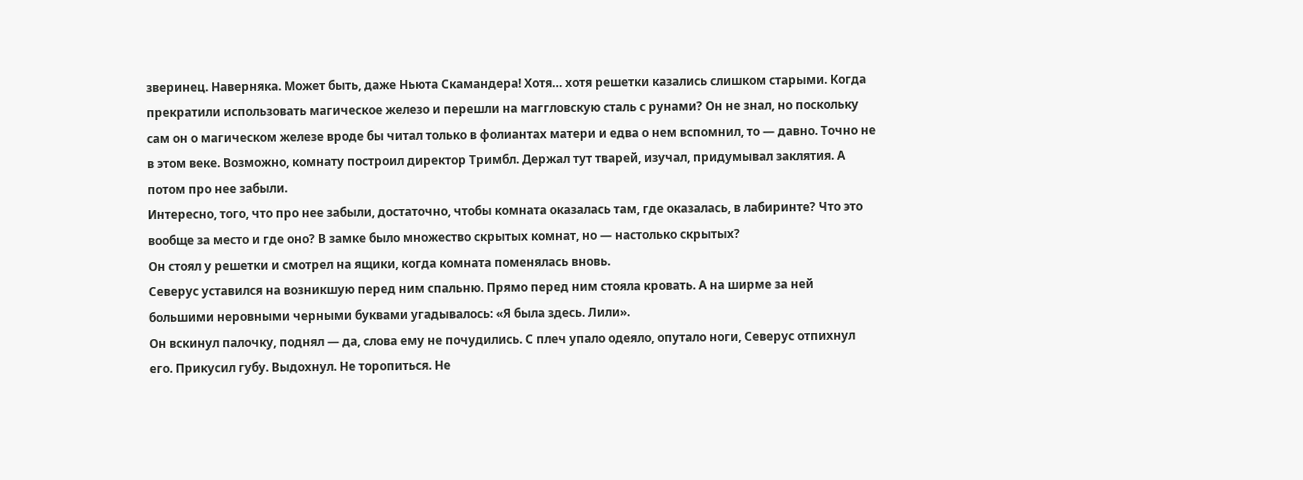зверинец. Наверняка. Может быть, даже Ньюта Скамандера! Хотя… хотя решетки казались слишком старыми. Когда прекратили использовать магическое железо и перешли на маггловскую сталь с рунами? Он не знал, но поскольку сам он о магическом железе вроде бы читал только в фолиантах матери и едва о нем вспомнил, то — давно. Точно не в этом веке. Возможно, комнату построил директор Тримбл. Держал тут тварей, изучал, придумывал заклятия. А потом про нее забыли.
Интересно, того, что про нее забыли, достаточно, чтобы комната оказалась там, где оказалась, в лабиринте? Что это вообще за место и где оно? В замке было множество скрытых комнат, но — настолько скрытых?
Он стоял у решетки и смотрел на ящики, когда комната поменялась вновь.
Северус уставился на возникшую перед ним спальню. Прямо перед ним стояла кровать. А на ширме за ней большими неровными черными буквами угадывалось: «Я была здесь. Лили».
Он вскинул палочку, поднял — да, слова ему не почудились. С плеч упало одеяло, опутало ноги, Северус отпихнул его. Прикусил губу. Выдохнул. Не торопиться. Не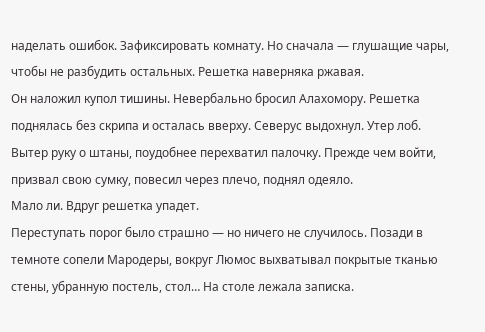наделать ошибок. Зафиксировать комнату. Но сначала — глушащие чары, чтобы не разбудить остальных. Решетка наверняка ржавая.
Он наложил купол тишины. Невербально бросил Алахомору. Решетка поднялась без скрипа и осталась вверху. Северус выдохнул. Утер лоб. Вытер руку о штаны, поудобнее перехватил палочку. Прежде чем войти, призвал свою сумку, повесил через плечо, поднял одеяло.
Мало ли. Вдруг решетка упадет.
Переступать порог было страшно — но ничего не случилось. Позади в темноте сопели Мародеры, вокруг Люмос выхватывал покрытые тканью стены, убранную постель, стол… На столе лежала записка.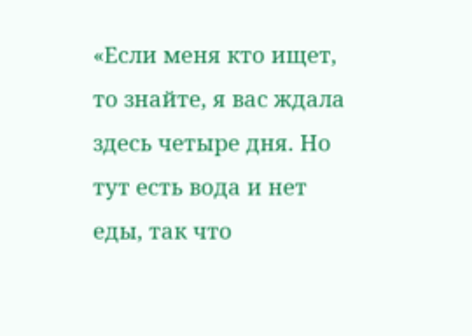«Если меня кто ищет, то знайте, я вас ждала здесь четыре дня. Но тут есть вода и нет еды, так что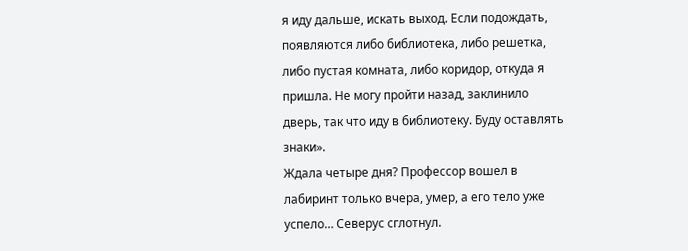я иду дальше, искать выход. Если подождать, появляются либо библиотека, либо решетка, либо пустая комната, либо коридор, откуда я пришла. Не могу пройти назад, заклинило дверь, так что иду в библиотеку. Буду оставлять знаки».
Ждала четыре дня? Профессор вошел в лабиринт только вчера, умер, а его тело уже успело… Северус сглотнул.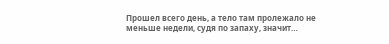Прошел всего день, а тело там пролежало не меньше недели, судя по запаху, значит…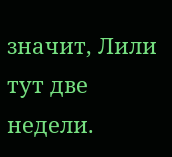значит, Лили тут две недели.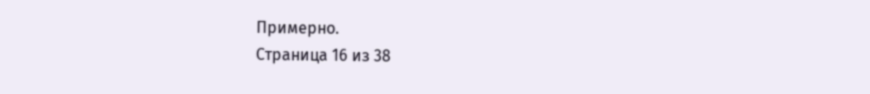Примерно.
Страница 16 из 38